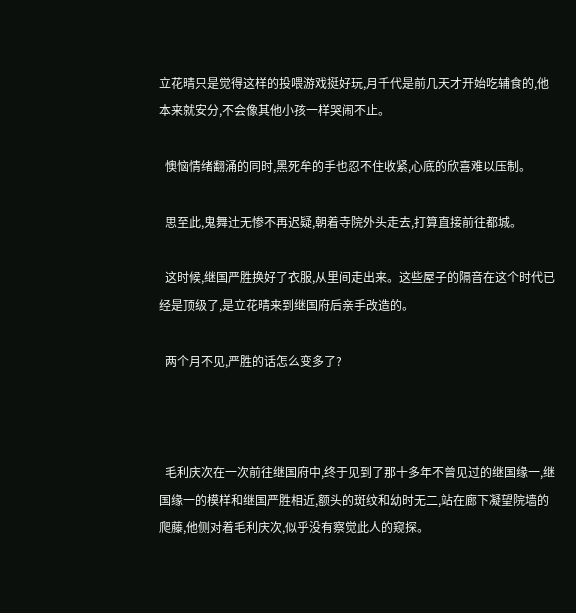立花晴只是觉得这样的投喂游戏挺好玩,月千代是前几天才开始吃辅食的,他本来就安分,不会像其他小孩一样哭闹不止。

  懊恼情绪翻涌的同时,黑死牟的手也忍不住收紧,心底的欣喜难以压制。

  思至此,鬼舞辻无惨不再迟疑,朝着寺院外头走去,打算直接前往都城。

  这时候,继国严胜换好了衣服,从里间走出来。这些屋子的隔音在这个时代已经是顶级了,是立花晴来到继国府后亲手改造的。

  两个月不见,严胜的话怎么变多了?



  毛利庆次在一次前往继国府中,终于见到了那十多年不曾见过的继国缘一,继国缘一的模样和继国严胜相近,额头的斑纹和幼时无二,站在廊下凝望院墙的爬藤,他侧对着毛利庆次,似乎没有察觉此人的窥探。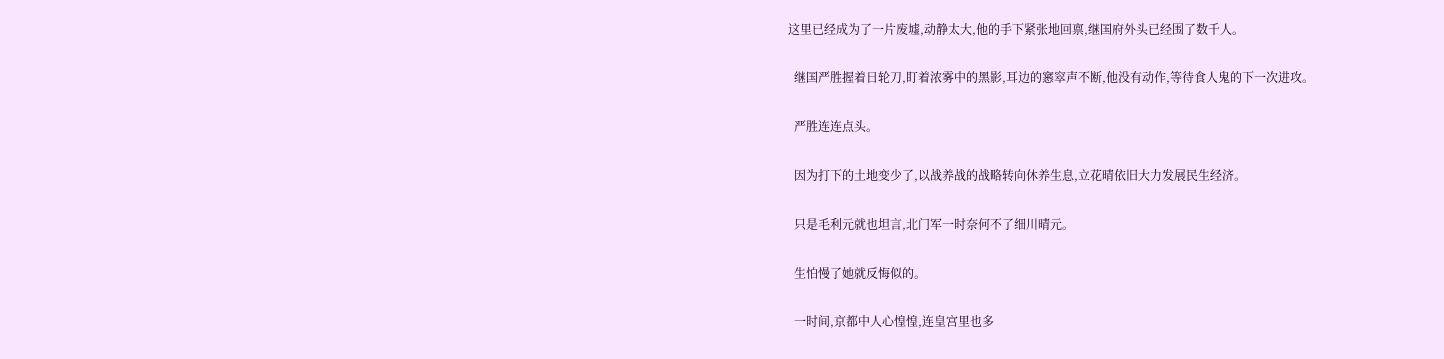这里已经成为了一片废墟,动静太大,他的手下紧张地回禀,继国府外头已经围了数千人。

  继国严胜握着日轮刀,盯着浓雾中的黑影,耳边的窸窣声不断,他没有动作,等待食人鬼的下一次进攻。

  严胜连连点头。

  因为打下的土地变少了,以战养战的战略转向休养生息,立花晴依旧大力发展民生经济。

  只是毛利元就也坦言,北门军一时奈何不了细川晴元。

  生怕慢了她就反悔似的。

  一时间,京都中人心惶惶,连皇宫里也多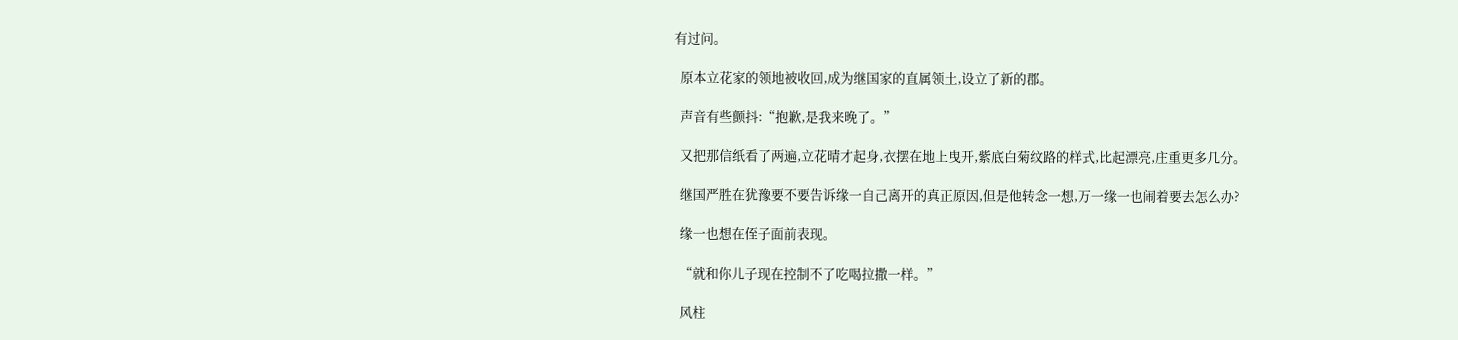有过问。

  原本立花家的领地被收回,成为继国家的直属领土,设立了新的郡。

  声音有些颤抖:“抱歉,是我来晚了。”

  又把那信纸看了两遍,立花晴才起身,衣摆在地上曳开,紫底白菊纹路的样式,比起漂亮,庄重更多几分。

  继国严胜在犹豫要不要告诉缘一自己离开的真正原因,但是他转念一想,万一缘一也闹着要去怎么办?

  缘一也想在侄子面前表现。

  “就和你儿子现在控制不了吃喝拉撒一样。”

  风柱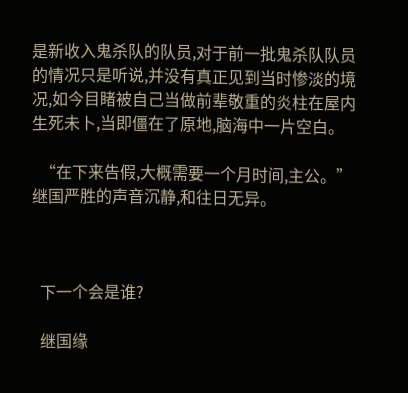是新收入鬼杀队的队员,对于前一批鬼杀队队员的情况只是听说,并没有真正见到当时惨淡的境况,如今目睹被自己当做前辈敬重的炎柱在屋内生死未卜,当即僵在了原地,脑海中一片空白。

  “在下来告假,大概需要一个月时间,主公。”继国严胜的声音沉静,和往日无异。



  下一个会是谁?

  继国缘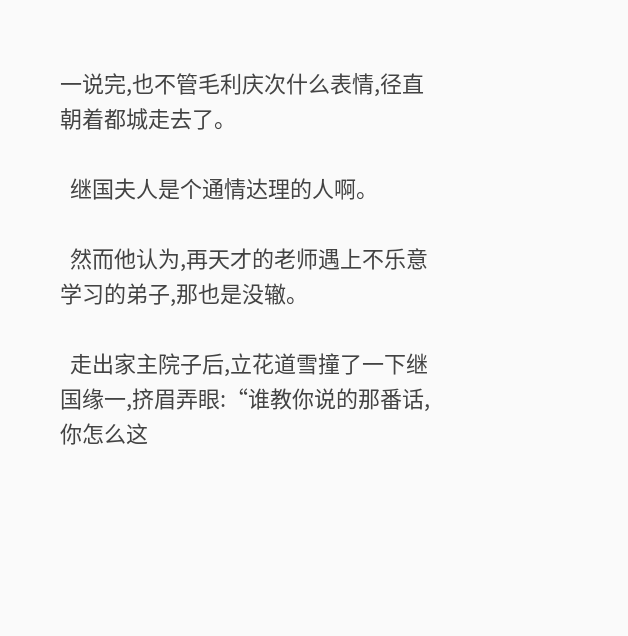一说完,也不管毛利庆次什么表情,径直朝着都城走去了。

  继国夫人是个通情达理的人啊。

  然而他认为,再天才的老师遇上不乐意学习的弟子,那也是没辙。

  走出家主院子后,立花道雪撞了一下继国缘一,挤眉弄眼:“谁教你说的那番话,你怎么这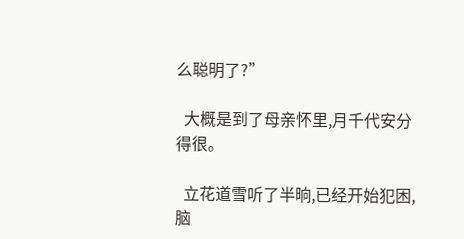么聪明了?”

  大概是到了母亲怀里,月千代安分得很。

  立花道雪听了半晌,已经开始犯困,脑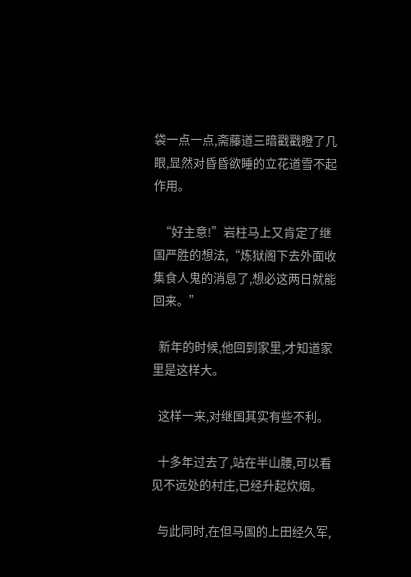袋一点一点,斋藤道三暗戳戳瞪了几眼,显然对昏昏欲睡的立花道雪不起作用。

  “好主意!”岩柱马上又肯定了继国严胜的想法,“炼狱阁下去外面收集食人鬼的消息了,想必这两日就能回来。”

  新年的时候,他回到家里,才知道家里是这样大。

  这样一来,对继国其实有些不利。

  十多年过去了,站在半山腰,可以看见不远处的村庄,已经升起炊烟。

  与此同时,在但马国的上田经久军,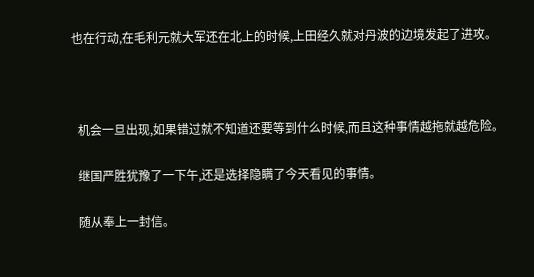也在行动,在毛利元就大军还在北上的时候,上田经久就对丹波的边境发起了进攻。



  机会一旦出现,如果错过就不知道还要等到什么时候,而且这种事情越拖就越危险。

  继国严胜犹豫了一下午,还是选择隐瞒了今天看见的事情。

  随从奉上一封信。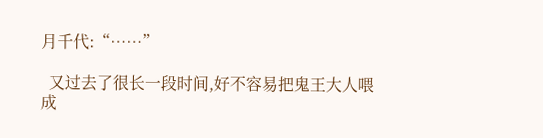月千代:“……”

  又过去了很长一段时间,好不容易把鬼王大人喂成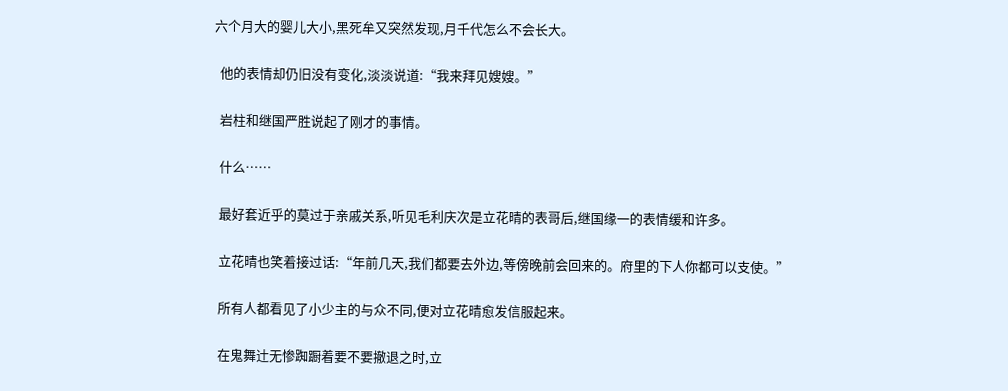六个月大的婴儿大小,黑死牟又突然发现,月千代怎么不会长大。

  他的表情却仍旧没有变化,淡淡说道:“我来拜见嫂嫂。”

  岩柱和继国严胜说起了刚才的事情。

  什么……

  最好套近乎的莫过于亲戚关系,听见毛利庆次是立花晴的表哥后,继国缘一的表情缓和许多。

  立花晴也笑着接过话:“年前几天,我们都要去外边,等傍晚前会回来的。府里的下人你都可以支使。”

  所有人都看见了小少主的与众不同,便对立花晴愈发信服起来。

  在鬼舞辻无惨踟蹰着要不要撤退之时,立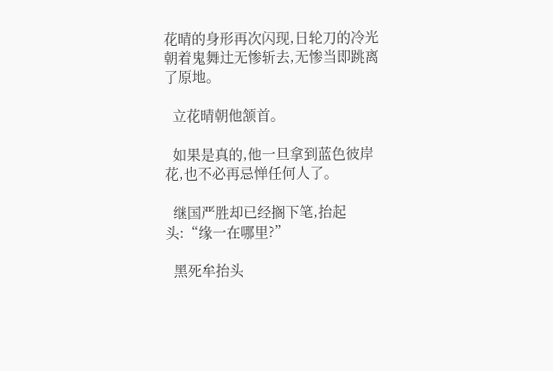花晴的身形再次闪现,日轮刀的冷光朝着鬼舞辻无惨斩去,无惨当即跳离了原地。

  立花晴朝他颔首。

  如果是真的,他一旦拿到蓝色彼岸花,也不必再忌惮任何人了。

  继国严胜却已经搁下笔,抬起头:“缘一在哪里?”

  黑死牟抬头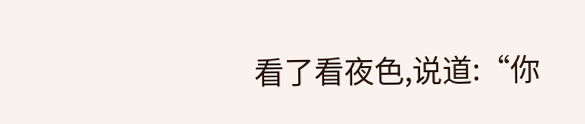看了看夜色,说道:“你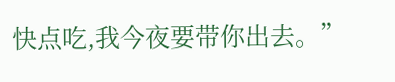快点吃,我今夜要带你出去。”